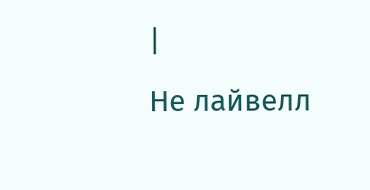|
Не лайвелл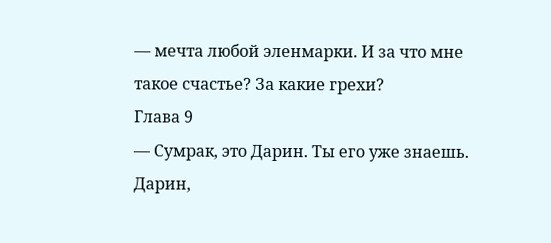— мечта любой эленмарки. И за что мне такое счастье? За какие грехи?
Глава 9
— Сумрак, это Дарин. Ты его уже знаешь. Дарин,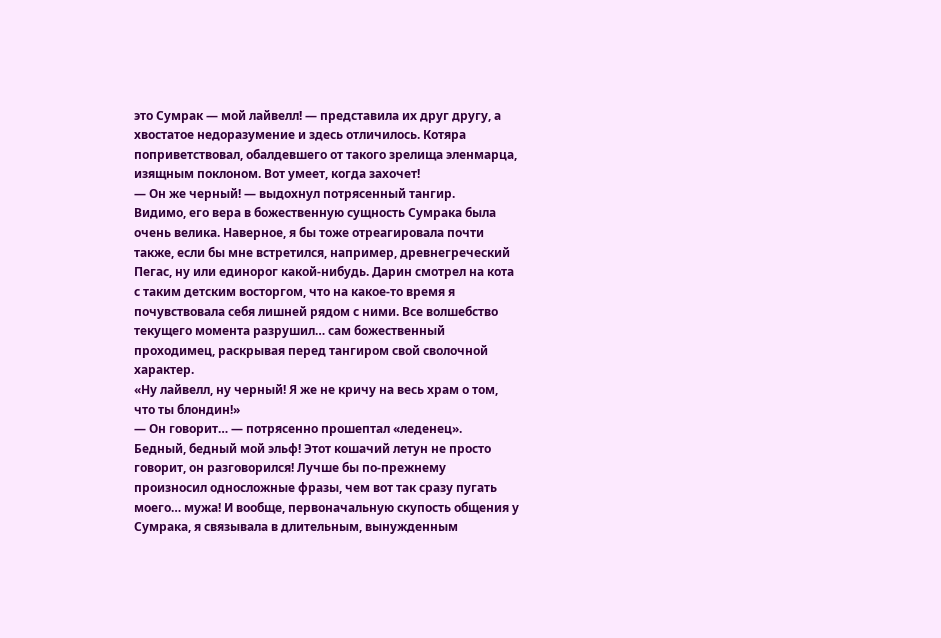это Сумрак — мой лайвелл! — представила их друг другу, а хвостатое недоразумение и здесь отличилось. Котяра поприветствовал, обалдевшего от такого зрелища эленмарца, изящным поклоном. Вот умеет, когда захочет!
— Он же черный! — выдохнул потрясенный тангир.
Видимо, его вера в божественную сущность Сумрака была очень велика. Наверное, я бы тоже отреагировала почти также, если бы мне встретился, например, древнегреческий Пегас, ну или единорог какой-нибудь. Дарин смотрел на кота с таким детским восторгом, что на какое-то время я почувствовала себя лишней рядом с ними. Все волшебство текущего момента разрушил… сам божественный проходимец, раскрывая перед тангиром свой сволочной характер.
«Ну лайвелл, ну черный! Я же не кричу на весь храм о том, что ты блондин!»
— Он говорит… — потрясенно прошептал «леденец».
Бедный, бедный мой эльф! Этот кошачий летун не просто говорит, он разговорился! Лучше бы по-прежнему произносил односложные фразы, чем вот так сразу пугать моего… мужа! И вообще, первоначальную скупость общения у Сумрака, я связывала в длительным, вынужденным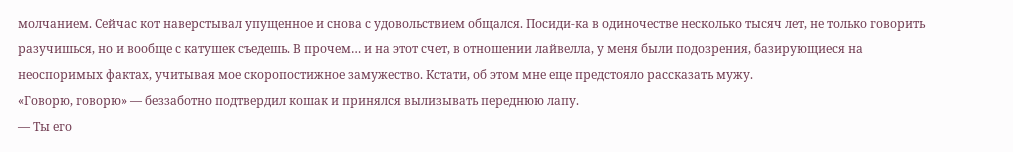молчанием. Сейчас кот наверстывал упущенное и снова с удовольствием общался. Посиди-ка в одиночестве несколько тысяч лет, не только говорить разучишься, но и вообще с катушек съедешь. В прочем… и на этот счет, в отношении лайвелла, у меня были подозрения, базирующиеся на неоспоримых фактах, учитывая мое скоропостижное замужество. Кстати, об этом мне еще предстояло рассказать мужу.
«Говорю, говорю» — беззаботно подтвердил кошак и принялся вылизывать переднюю лапу.
— Ты его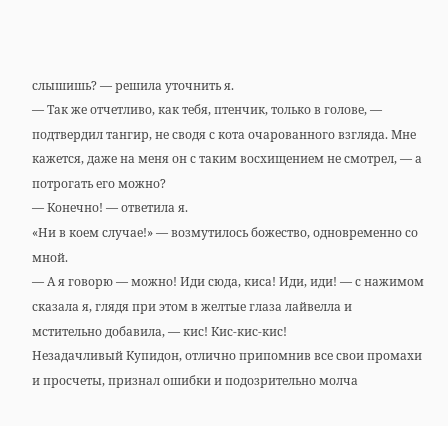слышишь? — решила уточнить я.
— Так же отчетливо, как тебя, птенчик, только в голове, — подтвердил тангир, не сводя с кота очарованного взгляда. Мне кажется, даже на меня он с таким восхищением не смотрел, — а потрогать его можно?
— Конечно! — ответила я.
«Ни в коем случае!» — возмутилось божество, одновременно со мной.
— А я говорю — можно! Иди сюда, киса! Иди, иди! — с нажимом сказала я, глядя при этом в желтые глаза лайвелла и мстительно добавила, — кис! Кис-кис-кис!
Незадачливый Купидон, отлично припомнив все свои промахи и просчеты, признал ошибки и подозрительно молча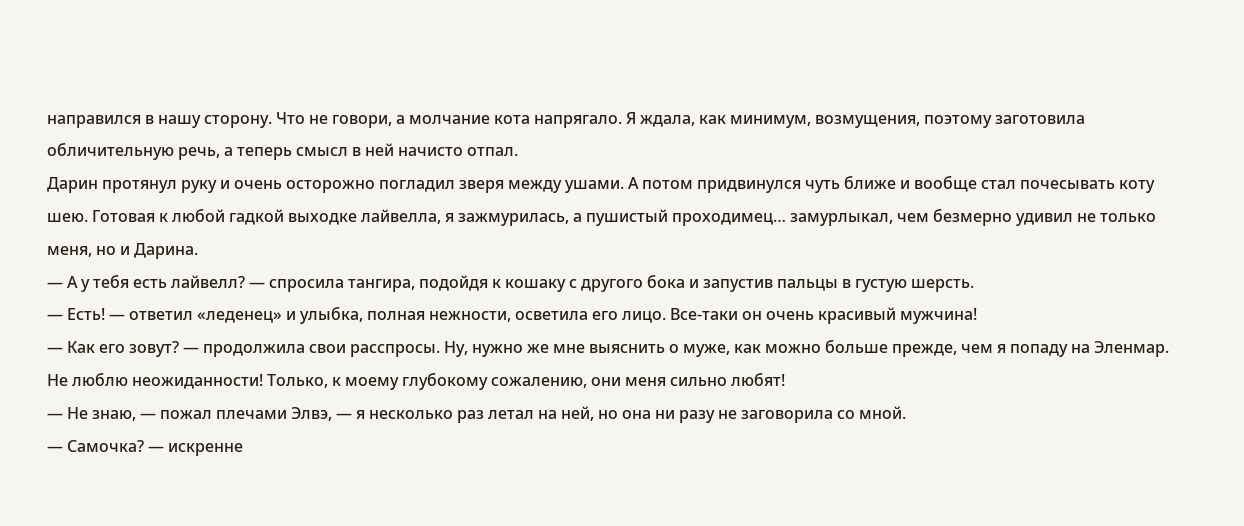направился в нашу сторону. Что не говори, а молчание кота напрягало. Я ждала, как минимум, возмущения, поэтому заготовила обличительную речь, а теперь смысл в ней начисто отпал.
Дарин протянул руку и очень осторожно погладил зверя между ушами. А потом придвинулся чуть ближе и вообще стал почесывать коту шею. Готовая к любой гадкой выходке лайвелла, я зажмурилась, а пушистый проходимец… замурлыкал, чем безмерно удивил не только меня, но и Дарина.
— А у тебя есть лайвелл? — спросила тангира, подойдя к кошаку с другого бока и запустив пальцы в густую шерсть.
— Есть! — ответил «леденец» и улыбка, полная нежности, осветила его лицо. Все-таки он очень красивый мужчина!
— Как его зовут? — продолжила свои расспросы. Ну, нужно же мне выяснить о муже, как можно больше прежде, чем я попаду на Эленмар. Не люблю неожиданности! Только, к моему глубокому сожалению, они меня сильно любят!
— Не знаю, — пожал плечами Элвэ, — я несколько раз летал на ней, но она ни разу не заговорила со мной.
— Самочка? — искренне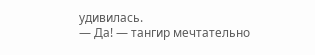удивилась.
— Да! — тангир мечтательно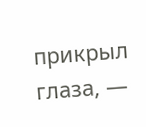прикрыл глаза, —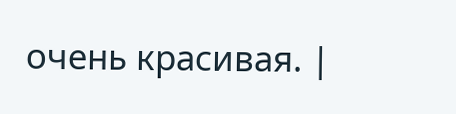очень красивая. |